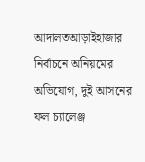আদালতআড়াইহাজার
নির্বাচনে অনিয়মের অভিযোগ, দুই আসনের ফল চ্যালেঞ্জ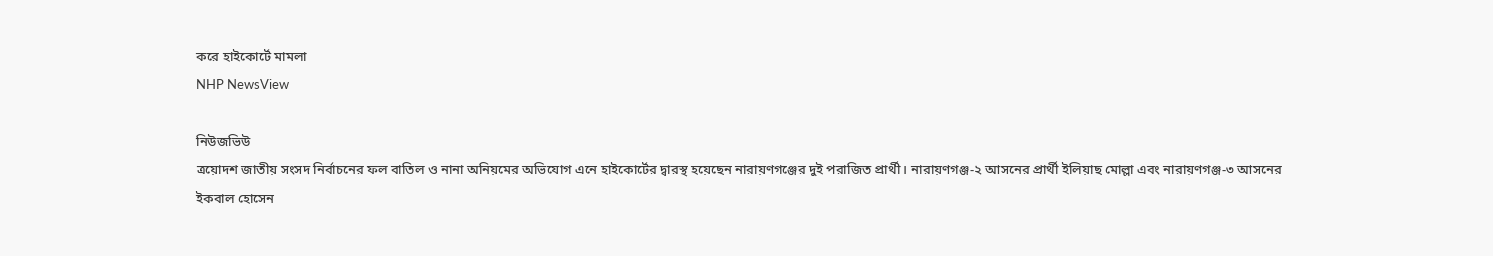করে হাইকোর্টে মামলা
NHP NewsView

নিউজভিউ
ত্রয়োদশ জাতীয় সংসদ নির্বাচনের ফল বাতিল ও নানা অনিয়মের অভিযোগ এনে হাইকোর্টের দ্বারস্থ হয়েছেন নারায়ণগঞ্জের দুই পরাজিত প্রার্থী। নারায়ণগঞ্জ-২ আসনের প্রার্থী ইলিয়াছ মোল্লা এবং নারায়ণগঞ্জ-৩ আসনের ইকবাল হোসেন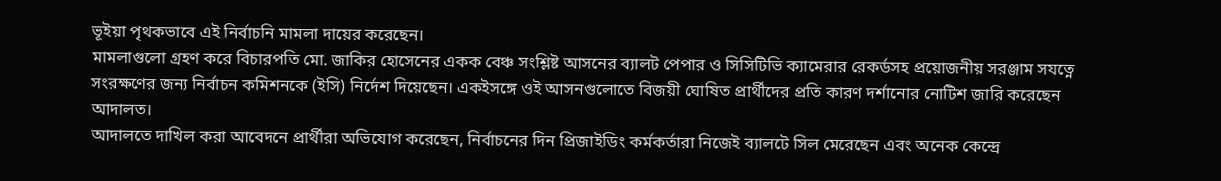ভূইয়া পৃথকভাবে এই নির্বাচনি মামলা দায়ের করেছেন।
মামলাগুলো গ্রহণ করে বিচারপতি মো. জাকির হোসেনের একক বেঞ্চ সংশ্লিষ্ট আসনের ব্যালট পেপার ও সিসিটিভি ক্যামেরার রেকর্ডসহ প্রয়োজনীয় সরঞ্জাম সযত্নে সংরক্ষণের জন্য নির্বাচন কমিশনকে (ইসি) নির্দেশ দিয়েছেন। একইসঙ্গে ওই আসনগুলোতে বিজয়ী ঘোষিত প্রার্থীদের প্রতি কারণ দর্শানোর নোটিশ জারি করেছেন আদালত।
আদালতে দাখিল করা আবেদনে প্রার্থীরা অভিযোগ করেছেন, নির্বাচনের দিন প্রিজাইডিং কর্মকর্তারা নিজেই ব্যালটে সিল মেরেছেন এবং অনেক কেন্দ্রে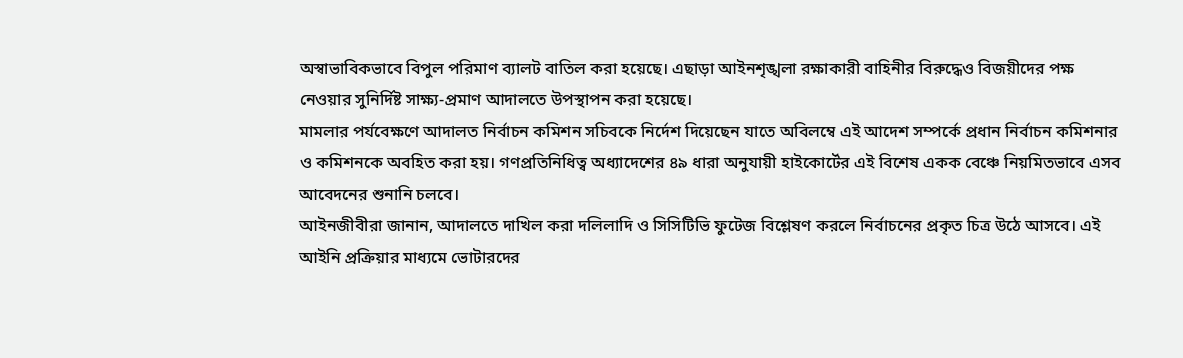অস্বাভাবিকভাবে বিপুল পরিমাণ ব্যালট বাতিল করা হয়েছে। এছাড়া আইনশৃঙ্খলা রক্ষাকারী বাহিনীর বিরুদ্ধেও বিজয়ীদের পক্ষ নেওয়ার সুনির্দিষ্ট সাক্ষ্য-প্রমাণ আদালতে উপস্থাপন করা হয়েছে।
মামলার পর্যবেক্ষণে আদালত নির্বাচন কমিশন সচিবকে নির্দেশ দিয়েছেন যাতে অবিলম্বে এই আদেশ সম্পর্কে প্রধান নির্বাচন কমিশনার ও কমিশনকে অবহিত করা হয়। গণপ্রতিনিধিত্ব অধ্যাদেশের ৪৯ ধারা অনুযায়ী হাইকোর্টের এই বিশেষ একক বেঞ্চে নিয়মিতভাবে এসব আবেদনের শুনানি চলবে।
আইনজীবীরা জানান, আদালতে দাখিল করা দলিলাদি ও সিসিটিভি ফুটেজ বিশ্লেষণ করলে নির্বাচনের প্রকৃত চিত্র উঠে আসবে। এই আইনি প্রক্রিয়ার মাধ্যমে ভোটারদের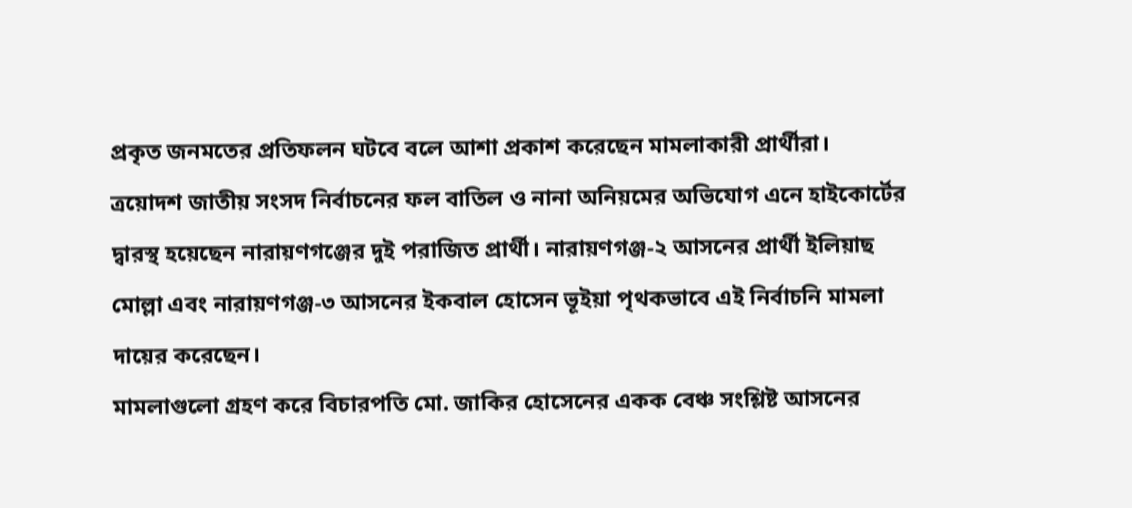প্রকৃত জনমতের প্রতিফলন ঘটবে বলে আশা প্রকাশ করেছেন মামলাকারী প্রার্থীরা।
ত্রয়োদশ জাতীয় সংসদ নির্বাচনের ফল বাতিল ও নানা অনিয়মের অভিযোগ এনে হাইকোর্টের দ্বারস্থ হয়েছেন নারায়ণগঞ্জের দুই পরাজিত প্রার্থী। নারায়ণগঞ্জ-২ আসনের প্রার্থী ইলিয়াছ মোল্লা এবং নারায়ণগঞ্জ-৩ আসনের ইকবাল হোসেন ভূইয়া পৃথকভাবে এই নির্বাচনি মামলা দায়ের করেছেন।
মামলাগুলো গ্রহণ করে বিচারপতি মো. জাকির হোসেনের একক বেঞ্চ সংশ্লিষ্ট আসনের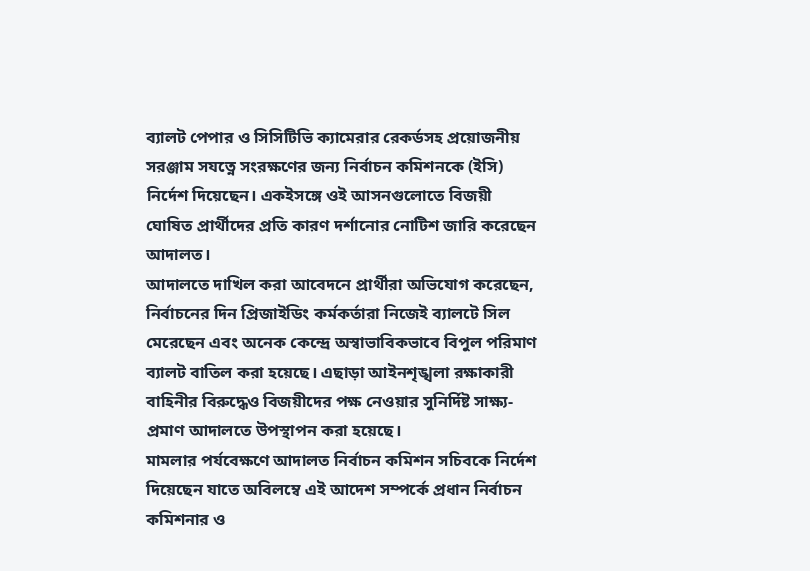ব্যালট পেপার ও সিসিটিভি ক্যামেরার রেকর্ডসহ প্রয়োজনীয় সরঞ্জাম সযত্নে সংরক্ষণের জন্য নির্বাচন কমিশনকে (ইসি) নির্দেশ দিয়েছেন। একইসঙ্গে ওই আসনগুলোতে বিজয়ী ঘোষিত প্রার্থীদের প্রতি কারণ দর্শানোর নোটিশ জারি করেছেন আদালত।
আদালতে দাখিল করা আবেদনে প্রার্থীরা অভিযোগ করেছেন, নির্বাচনের দিন প্রিজাইডিং কর্মকর্তারা নিজেই ব্যালটে সিল মেরেছেন এবং অনেক কেন্দ্রে অস্বাভাবিকভাবে বিপুল পরিমাণ ব্যালট বাতিল করা হয়েছে। এছাড়া আইনশৃঙ্খলা রক্ষাকারী বাহিনীর বিরুদ্ধেও বিজয়ীদের পক্ষ নেওয়ার সুনির্দিষ্ট সাক্ষ্য-প্রমাণ আদালতে উপস্থাপন করা হয়েছে।
মামলার পর্যবেক্ষণে আদালত নির্বাচন কমিশন সচিবকে নির্দেশ দিয়েছেন যাতে অবিলম্বে এই আদেশ সম্পর্কে প্রধান নির্বাচন কমিশনার ও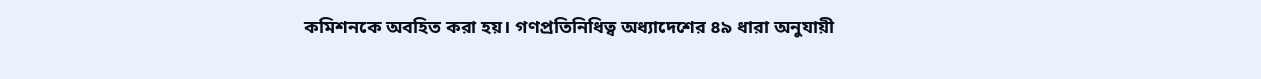কমিশনকে অবহিত করা হয়। গণপ্রতিনিধিত্ব অধ্যাদেশের ৪৯ ধারা অনুযায়ী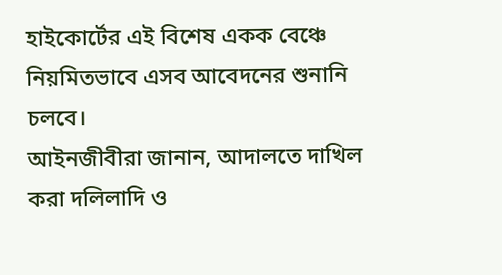হাইকোর্টের এই বিশেষ একক বেঞ্চে নিয়মিতভাবে এসব আবেদনের শুনানি চলবে।
আইনজীবীরা জানান, আদালতে দাখিল করা দলিলাদি ও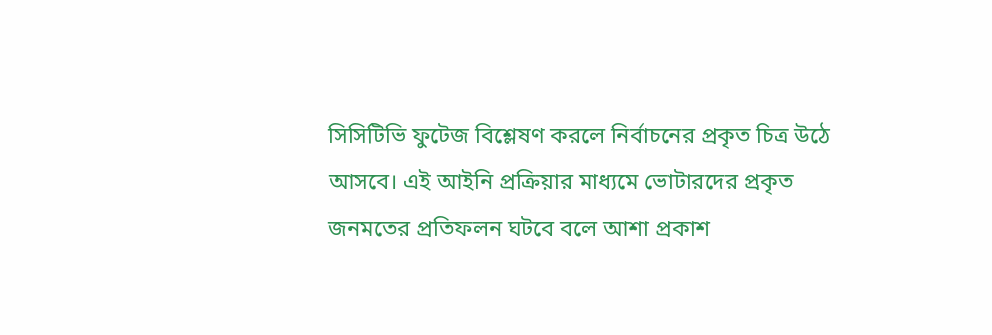সিসিটিভি ফুটেজ বিশ্লেষণ করলে নির্বাচনের প্রকৃত চিত্র উঠে আসবে। এই আইনি প্রক্রিয়ার মাধ্যমে ভোটারদের প্রকৃত জনমতের প্রতিফলন ঘটবে বলে আশা প্রকাশ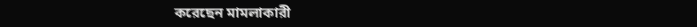করেছেন মামলাকারী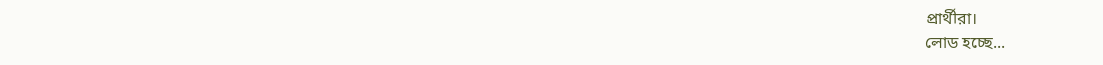প্রার্থীরা।
লোড হচ্ছে...